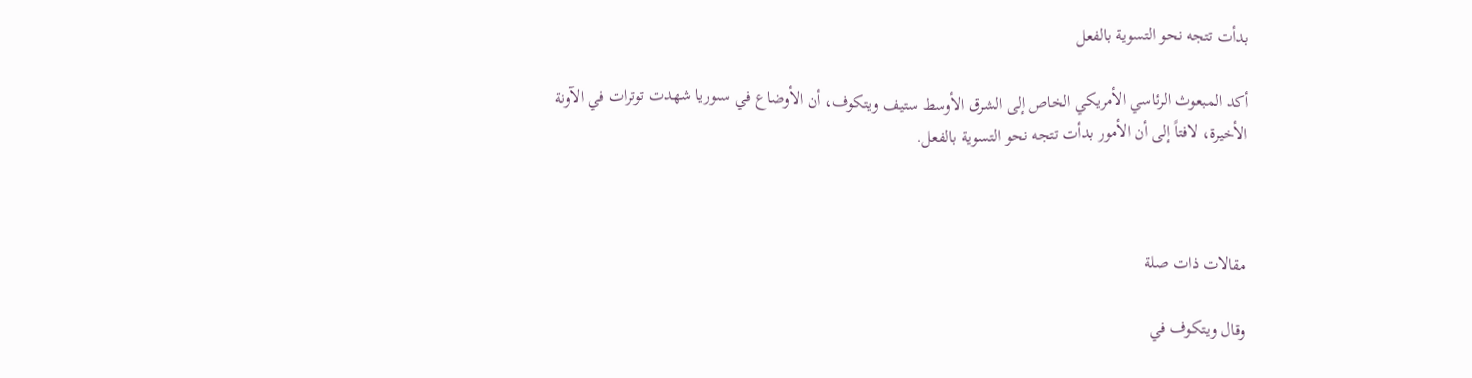بدأت تتجه نحو التسوية بالفعل

أكد المبعوث الرئاسي الأمريكي الخاص إلى الشرق الأوسط ستيف ويتكوف، أن الأوضاع في سىوريا شهدت توترات في الآونة الأخيرة، لافتاً إلى أن الأمور بدأت تتجه نحو التسوية بالفعل.



مقالات ذات صلة

وقال ويتكوف في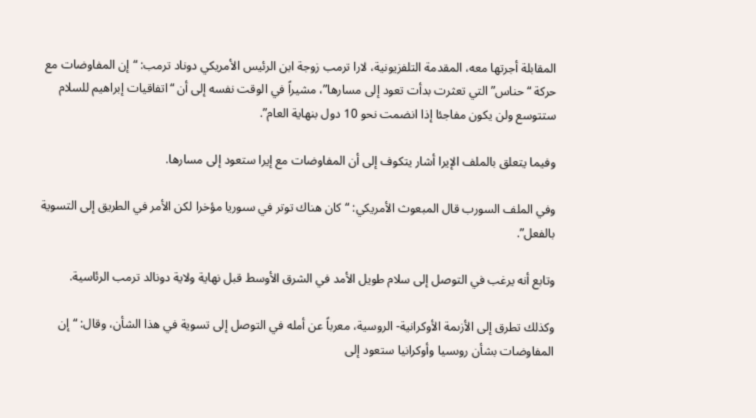المقابلة أجرتها معه، المقدمة التلفزيونية، لارا ترمب زوجة ابن الرئيس الأمريكي دوناد ترمب: “إن المفاوضات مع حركة “حناس” التي تعثرت بدأت تعود إلى مسارها”، مشيراً في الوقت نفسه إلى أن “اتفاقيات إبراهيم للسلام ستتوسع ولن يكون مفاجئا إذا انضمت نحو 10 دول بنهاية العام”.

وفيما يتعلق بالملف الإيرا أشار يتكوف إلى أن المفاوضات مع إيرا ستعود إلى مسارها.

وفي الملف السورب قال المبعوث الأمريكي: “كان هناك توتر في سىوريا مؤخرا لكن الأمر في الطريق إلى التسوية بالفعل”.

وتابع أنه يرغب في التوصل إلى سلام طويل الأمد في الشرق الأوسط قبل نهاية ولاية دونالد ترمب الرئاسية.

وكذلك تطرق إلى الأزىمة الأوكرانية- الروسية، معرباً عن أمله في التوصل إلى تسوية في هذا الشأن، وقال: “إن المفاوضات بشأن روىسيا وأوكرانيا ستعود إلى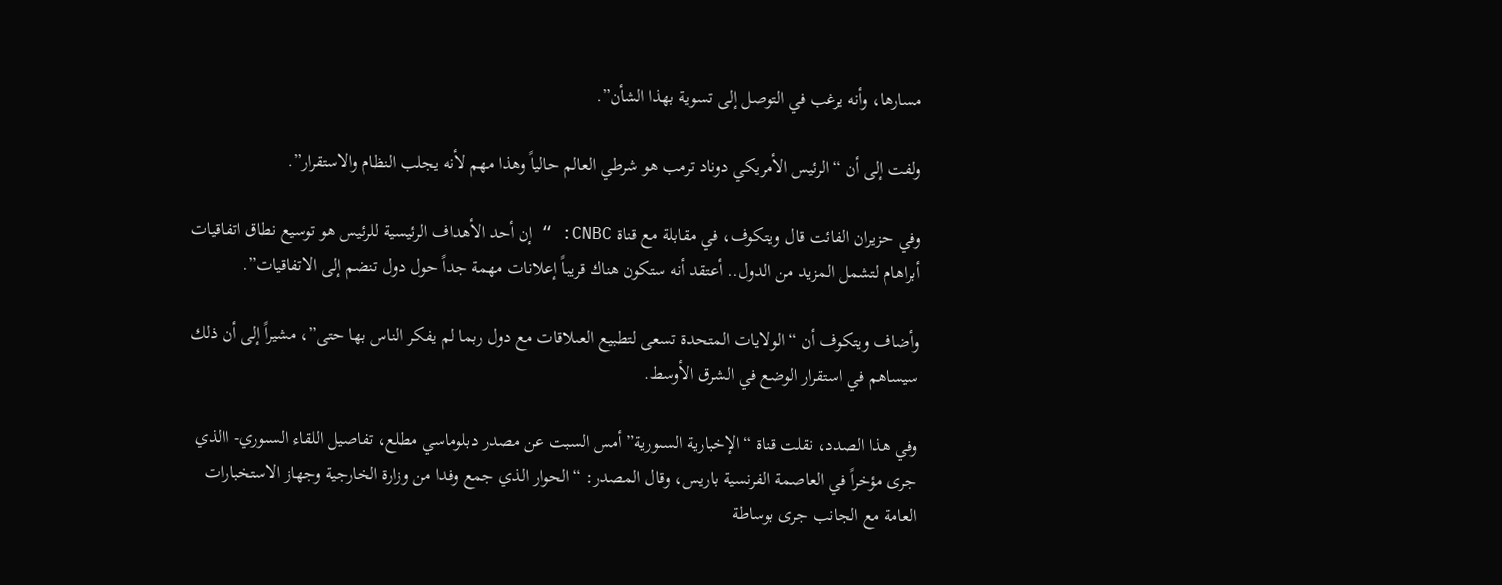مسارها، وأنه يرغب في التوصل إلى تسوية بهذا الشأن”.

ولفت إلى أن “الرئيس الأمريكي دوناد ترمب هو شرطي العالم حالياً وهذا مهم لأنه يجلب النظام والاستقرار”.

وفي حزيران الفائت قال ويتكوف، في مقابلة مع قناة CNBC: “ إن أحد الأهداف الرئيسية للرئيس هو توسيع نطاق اتفاقيات أبراهام لتشمل المزيد من الدول.. أعتقد أنه ستكون هناك قريباً إعلانات مهمة جداً حول دول تنضم إلى الاتفاقيات”.

وأضاف ويتكوف أن “الولايات المتحدة تسعى لتطبيع العىلاقات مع دول ربما لم يفكر الناس بها حتى”، مشيراً إلى أن ذلك سيساهم في استقرار الوضع في الشرق الأوسط.

وفي هذا الصدد، نقلت قناة “الإخبارية السىورية” أمس السبت عن مصدر دبلوماسي مطلع، تفاصيل اللقاء السىوري- االذي جرى مؤخراً في العاصمة الفرنسية باريس، وقال المصدر: “الحوار الذي جمع وفدا من وزارة الخارجية وجهاز الاستخبارات العامة مع الجانب جرى بوساطة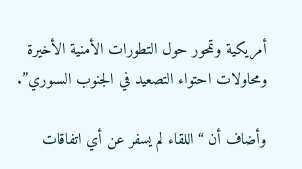أمريكية وتمحور حول التطورات الأمنية الأخيرة ومحاولات احتواء التصعيد في الجنوب السىوري”.

وأضاف أن “اللقاء لم يسفر عن أي اتفاقات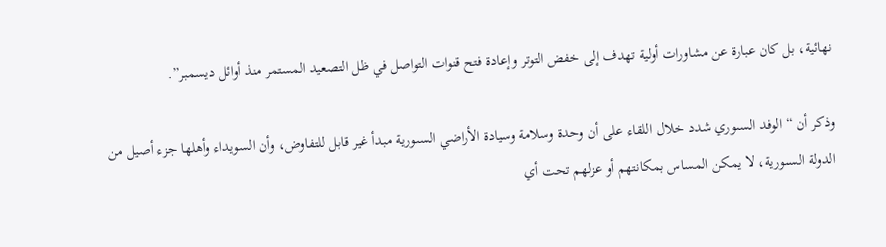نهائية، بل كان عبارة عن مشاورات أولية تهدف إلى خفض التوتر وإعادة فتح قنوات التواصل في ظل التصعيد المستمر منذ أوائل ديسمبر”.

وذكر أن “الوفد السىوري شدد خلال اللقاء على أن وحدة وسلامة وسيادة الأراضي السىورية مبدأ غير قابل للتفاوض، وأن السويداء وأهلها جزء أصيل من الدولة السىورية، لا يمكن المساس بمكانتهم أو عزلهم تحت أي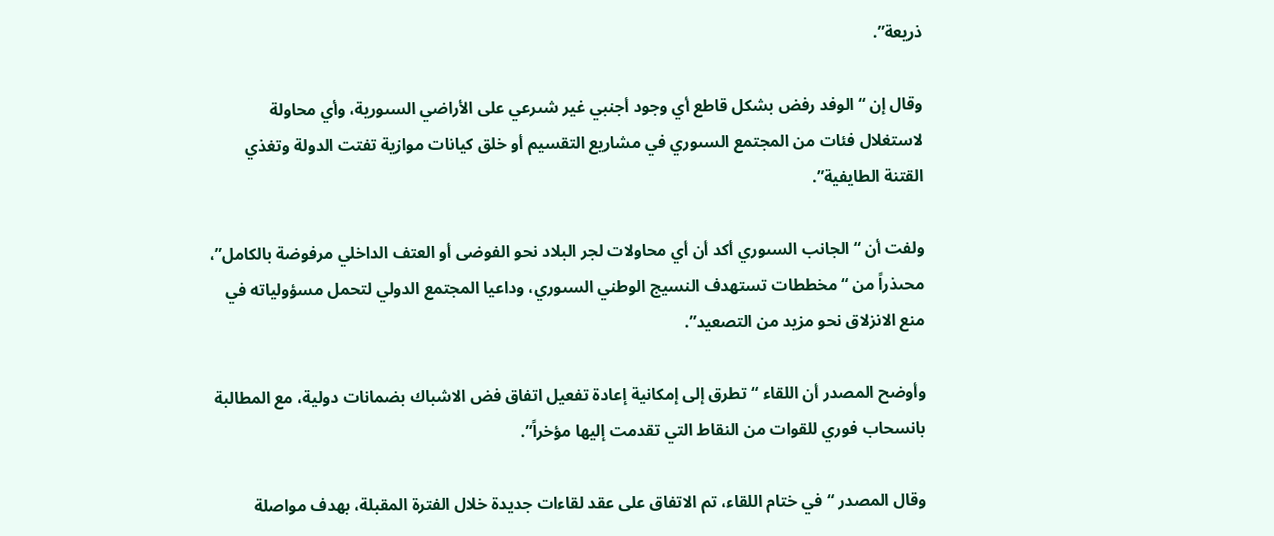ذريعة”.

وقال إن “الوفد رفض بشكل قاطع أي وجود أجنبي غير شىرعي على الأراضي السىورية، وأي محاولة لاستغلال فئات من المجتمع السىوري في مشاريع التقسيم أو خلق كيانات موازية تفتت الدولة وتغذي القتنة الطايفية”.

ولفت أن “الجانب السىوري أكد أن أي محاولات لجر البلاد نحو الفوضى أو العتف الداخلي مرفوضة بالكامل”، محىذراً من “مخططات تستهدف النسيج الوطني السىوري، وداعيا المجتمع الدولي لتحمل مسؤولياته في منع الانزلاق نحو مزيد من التصعيد”.

وأوضح المصدر أن اللقاء “تطرق إلى إمكانية إعادة تفعيل اتفاق فض الاشباك بضمانات دولية، مع المطالبة بانسحاب فوري للقوات من النقاط التي تقدمت إليها مؤخراً”.

وقال المصدر “في ختام اللقاء، تم الاتفاق على عقد لقاءات جديدة خلال الفترة المقبلة، بهدف مواصلة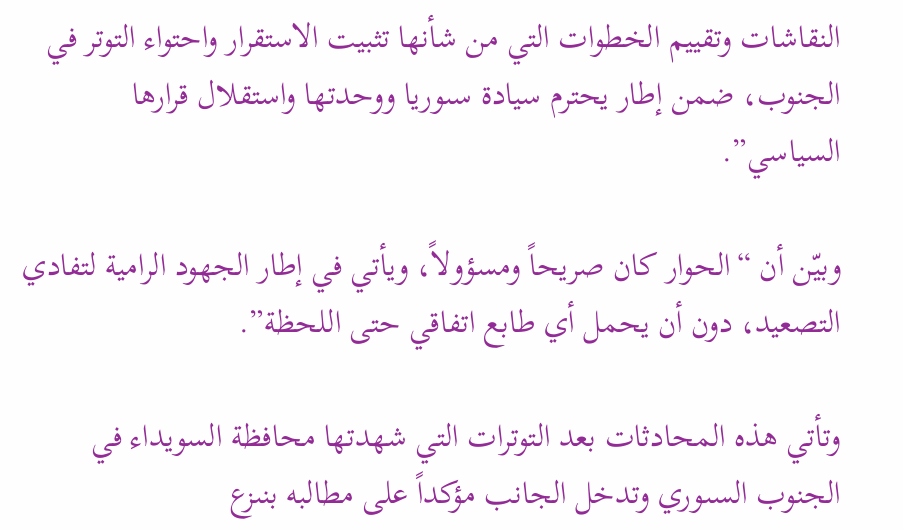النقاشات وتقييم الخطوات التي من شأنها تثبيت الاستقرار واحتواء التوتر في الجنوب، ضمن إطار يحترم سيادة سىوريا ووحدتها واستقلال قرارها السياسي”.

وبيّن أن “الحوار كان صريحاً ومسؤولاً، ويأتي في إطار الجهود الرامية لتفادي التصعيد، دون أن يحمل أي طابع اتفاقي حتى اللحظة”.

وتأتي هذه المحادثات بعد التوترات التي شهدتها محافظة السويداء في الجنوب السىوري وتدخل الجانب مؤكداً على مطالبه بنىزع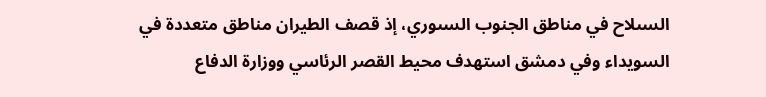السىلاح في مناطق الجنوب السىوري، إذ قصف الطيران مناطق متعددة في السويداء وفي دمشق استهدف محيط القصر الرئاسي ووزارة الدفاع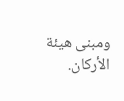ومبنى هيئة الأركان.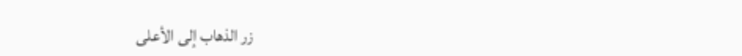زر الذهاب إلى الأعلى